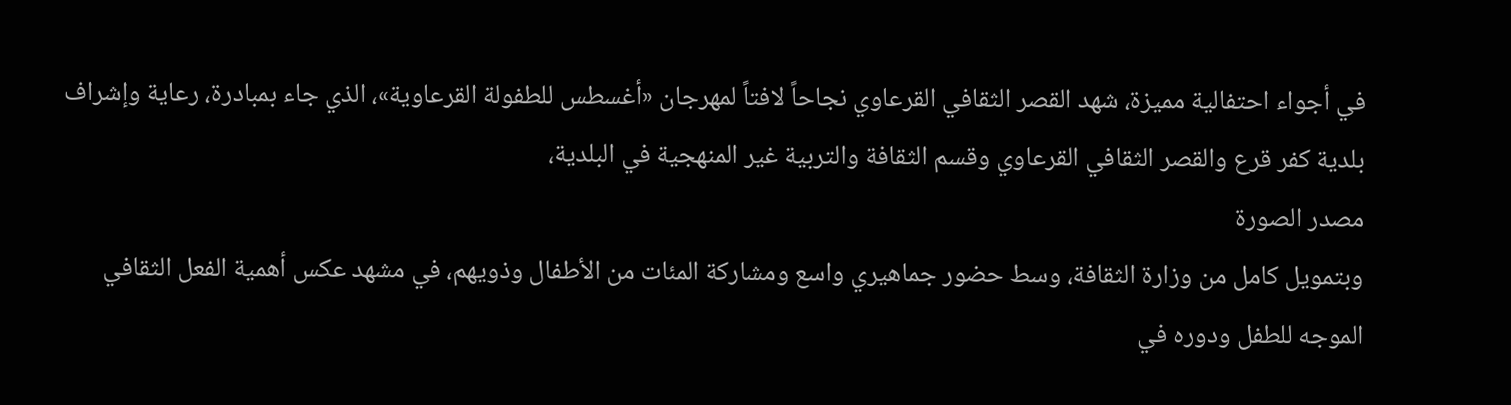في أجواء احتفالية مميزة، شهد القصر الثقافي القرعاوي نجاحاً لافتاً لمهرجان «أغسطس للطفولة القرعاوية»، الذي جاء بمبادرة، رعاية وإشراف بلدية كفر قرع والقصر الثقافي القرعاوي وقسم الثقافة والتربية غير المنهجية في البلدية،
مصدر الصورة
وبتمويل كامل من وزارة الثقافة، وسط حضور جماهيري واسع ومشاركة المئات من الأطفال وذويهم، في مشهد عكس أهمية الفعل الثقافي الموجه للطفل ودوره في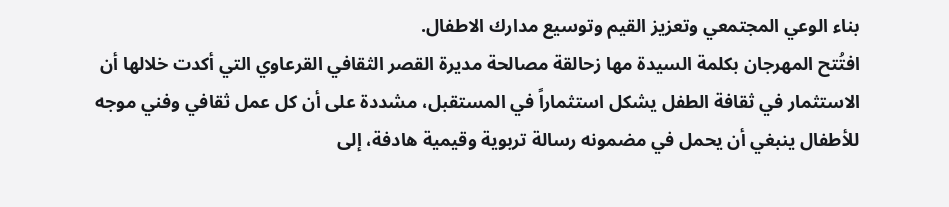بناء الوعي المجتمعي وتعزيز القيم وتوسيع مدارك الاطفال.
افتُتح المهرجان بكلمة السيدة مها زحالقة مصالحة مديرة القصر الثقافي القرعاوي التي أكدت خلالها أن الاستثمار في ثقافة الطفل يشكل استثماراً في المستقبل، مشددة على أن كل عمل ثقافي وفني موجه للأطفال ينبغي أن يحمل في مضمونه رسالة تربوية وقيمية هادفة، إلى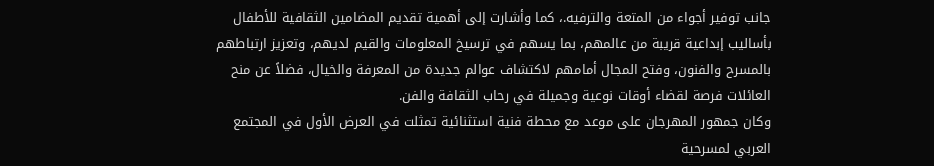جانب توفير أجواء من المتعة والترفيه.، كما وأشارت إلى أهمية تقديم المضامين الثقافية للأطفال بأساليب إبداعية قريبة من عالمهم، بما يسهم في ترسيخ المعلومات والقيم لديهم، وتعزيز ارتباطهم بالمسرح والفنون، وفتح المجال أمامهم لاكتشاف عوالم جديدة من المعرفة والخيال، فضلاً عن منح العائلات فرصة لقضاء أوقات نوعية وجميلة في رحاب الثقافة والفن.
وكان جمهور المهرجان على موعد مع محطة فنية استثنائية تمثلت في العرض الأول في المجتمع العربي لمسرحية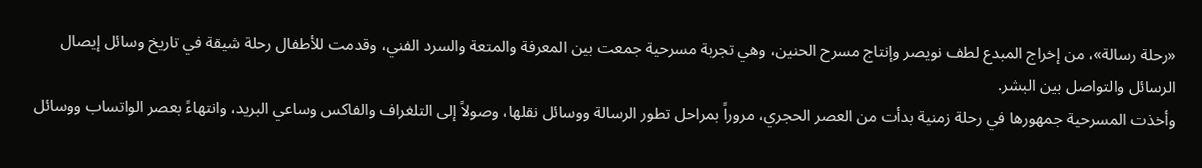«رحلة رسالة»، من إخراج المبدع لطف نويصر وإنتاج مسرح الحنين، وهي تجربة مسرحية جمعت بين المعرفة والمتعة والسرد الفني، وقدمت للأطفال رحلة شيقة في تاريخ وسائل إيصال الرسائل والتواصل بين البشر.
وأخذت المسرحية جمهورها في رحلة زمنية بدأت من العصر الحجري، مروراً بمراحل تطور الرسالة ووسائل نقلها، وصولاً إلى التلغراف والفاكس وساعي البريد، وانتهاءً بعصر الواتساب ووسائل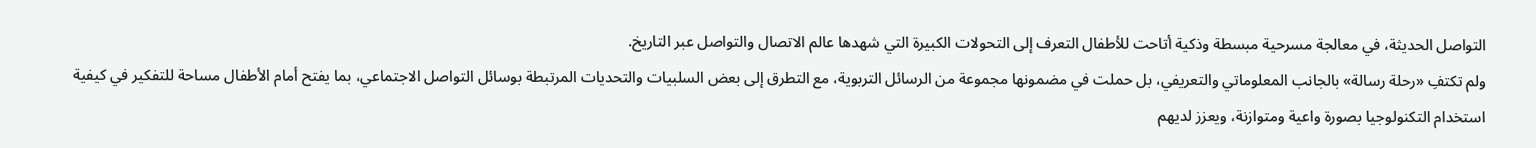التواصل الحديثة، في معالجة مسرحية مبسطة وذكية أتاحت للأطفال التعرف إلى التحولات الكبيرة التي شهدها عالم الاتصال والتواصل عبر التاريخ.
ولم تكتفِ «رحلة رسالة» بالجانب المعلوماتي والتعريفي، بل حملت في مضمونها مجموعة من الرسائل التربوية، مع التطرق إلى بعض السلبيات والتحديات المرتبطة بوسائل التواصل الاجتماعي، بما يفتح أمام الأطفال مساحة للتفكير في كيفية استخدام التكنولوجيا بصورة واعية ومتوازنة، ويعزز لديهم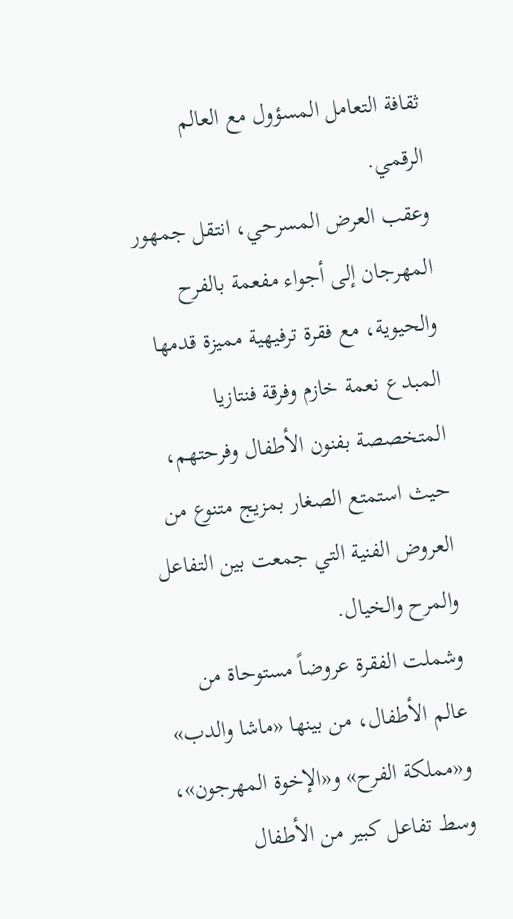ثقافة التعامل المسؤول مع العالم الرقمي.
وعقب العرض المسرحي، انتقل جمهور المهرجان إلى أجواء مفعمة بالفرح والحيوية، مع فقرة ترفيهية مميزة قدمها المبدع نعمة خازم وفرقة فنتازيا المتخصصة بفنون الأطفال وفرحتهم، حيث استمتع الصغار بمزيج متنوع من العروض الفنية التي جمعت بين التفاعل والمرح والخيال.
وشملت الفقرة عروضاً مستوحاة من عالم الأطفال، من بينها «ماشا والدب» و«مملكة الفرح» و«الإخوة المهرجون»، وسط تفاعل كبير من الأطفال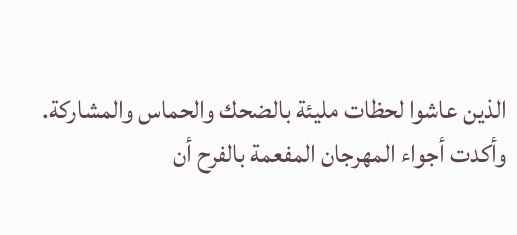الذين عاشوا لحظات مليئة بالضحك والحماس والمشاركة.
وأكدت أجواء المهرجان المفعمة بالفرح أن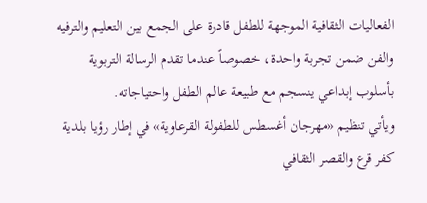الفعاليات الثقافية الموجهة للطفل قادرة على الجمع بين التعليم والترفيه والفن ضمن تجربة واحدة، خصوصاً عندما تقدم الرسالة التربوية بأسلوب إبداعي ينسجم مع طبيعة عالم الطفل واحتياجاته.
ويأتي تنظيم «مهرجان أغسطس للطفولة القرعاوية» في إطار رؤيا بلدية كفر قرع والقصر الثقافي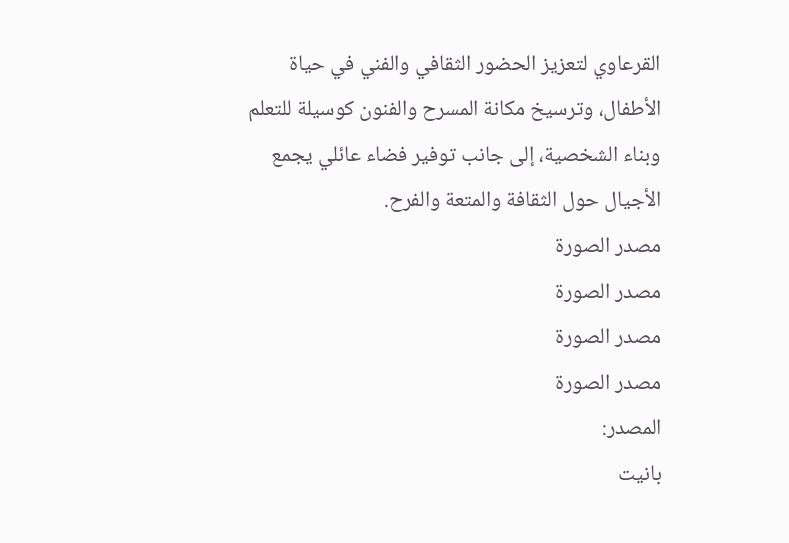القرعاوي لتعزيز الحضور الثقافي والفني في حياة الأطفال، وترسيخ مكانة المسرح والفنون كوسيلة للتعلم وبناء الشخصية، إلى جانب توفير فضاء عائلي يجمع الأجيال حول الثقافة والمتعة والفرح.
مصدر الصورة
مصدر الصورة
مصدر الصورة
مصدر الصورة
المصدر:
بانيت